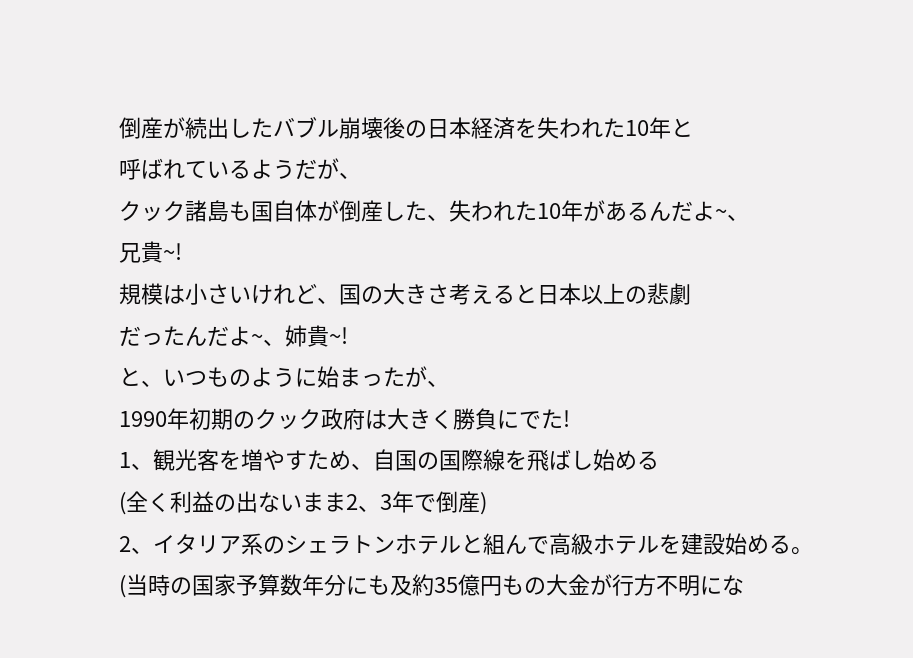倒産が続出したバブル崩壊後の日本経済を失われた10年と
呼ばれているようだが、
クック諸島も国自体が倒産した、失われた10年があるんだよ~、
兄貴~!
規模は小さいけれど、国の大きさ考えると日本以上の悲劇
だったんだよ~、姉貴~!
と、いつものように始まったが、
1990年初期のクック政府は大きく勝負にでた!
1、観光客を増やすため、自国の国際線を飛ばし始める
(全く利益の出ないまま2、3年で倒産)
2、イタリア系のシェラトンホテルと組んで高級ホテルを建設始める。
(当時の国家予算数年分にも及約35億円もの大金が行方不明にな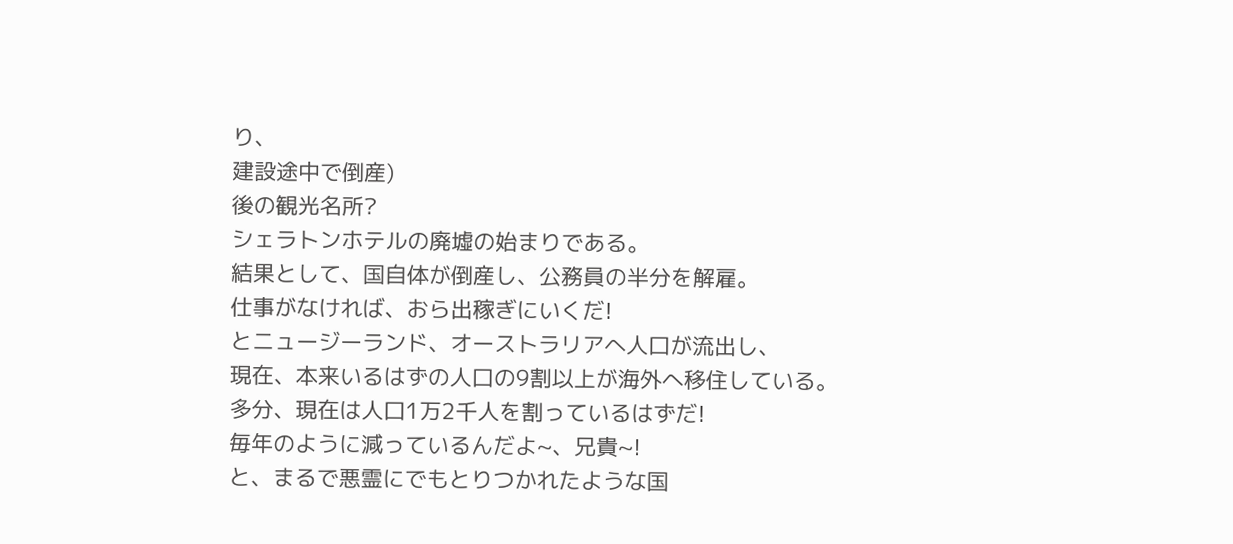り、
建設途中で倒産)
後の観光名所?
シェラトンホテルの廃墟の始まりである。
結果として、国自体が倒産し、公務員の半分を解雇。
仕事がなければ、おら出稼ぎにいくだ!
とニュージーランド、オーストラリアへ人口が流出し、
現在、本来いるはずの人口の9割以上が海外へ移住している。
多分、現在は人口1万2千人を割っているはずだ!
毎年のように減っているんだよ~、兄貴~!
と、まるで悪霊にでもとりつかれたような国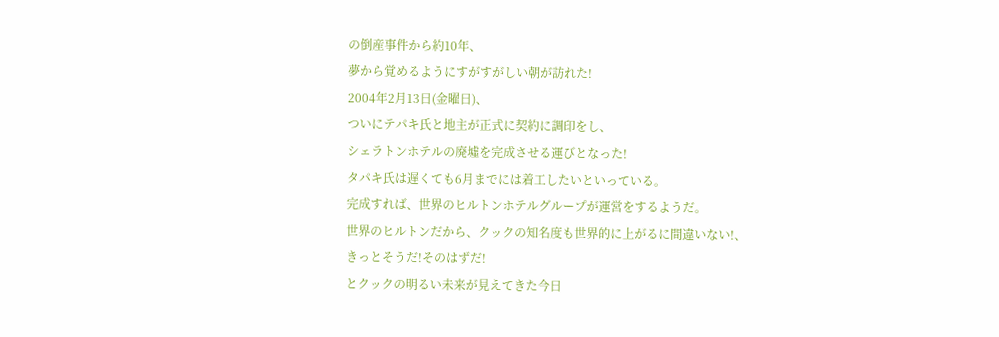の倒産事件から約10年、
夢から覚めるようにすがすがしい朝が訪れた!
2004年2月13日(金曜日)、
ついにテパキ氏と地主が正式に契約に調印をし、
シェラトンホテルの廃墟を完成させる運びとなった!
タパキ氏は遅くても6月までには着工したいといっている。
完成すれば、世界のヒルトンホテルグループが運営をするようだ。
世界のヒルトンだから、クックの知名度も世界的に上がるに間違いない!、
きっとそうだ!そのはずだ!
とクックの明るい未来が見えてきた今日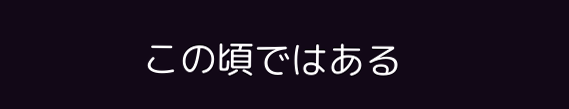この頃ではある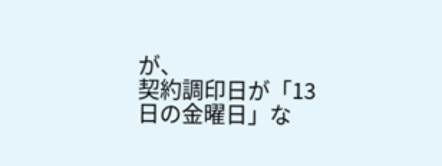が、
契約調印日が「13日の金曜日」な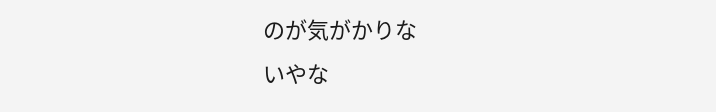のが気がかりな
いやな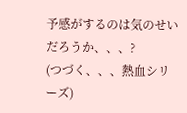予感がするのは気のせいだろうか、、、?
(つづく、、、熱血シリーズ)